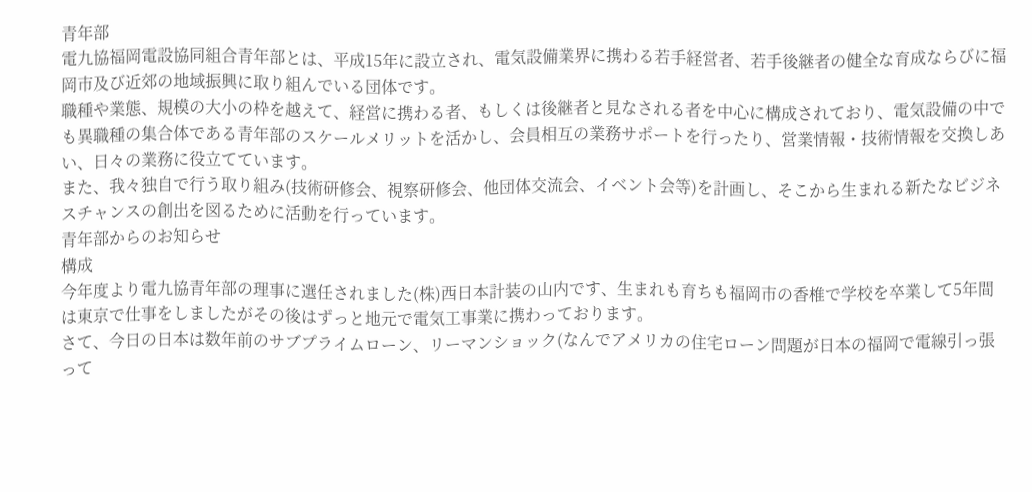青年部
電九協福岡電設協同組合青年部とは、平成15年に設立され、電気設備業界に携わる若手経営者、若手後継者の健全な育成ならびに福岡市及び近郊の地域振興に取り組んでいる団体です。
職種や業態、規模の大小の枠を越えて、経営に携わる者、もしくは後継者と見なされる者を中心に構成されており、電気設備の中でも異職種の集合体である青年部のスケールメリットを活かし、会員相互の業務サポートを行ったり、営業情報・技術情報を交換しあい、日々の業務に役立てています。
また、我々独自で行う取り組み(技術研修会、視察研修会、他団体交流会、イベント会等)を計画し、そこから生まれる新たなビジネスチャンスの創出を図るために活動を行っています。
青年部からのお知らせ
構成
今年度より電九協青年部の理事に選任されました(株)西日本計装の山内です、生まれも育ちも福岡市の香椎で学校を卒業して5年間は東京で仕事をしましたがその後はずっと地元で電気工事業に携わっております。
さて、今日の日本は数年前のサブプライムローン、リーマンショック(なんでアメリカの住宅ローン問題が日本の福岡で電線引っ張って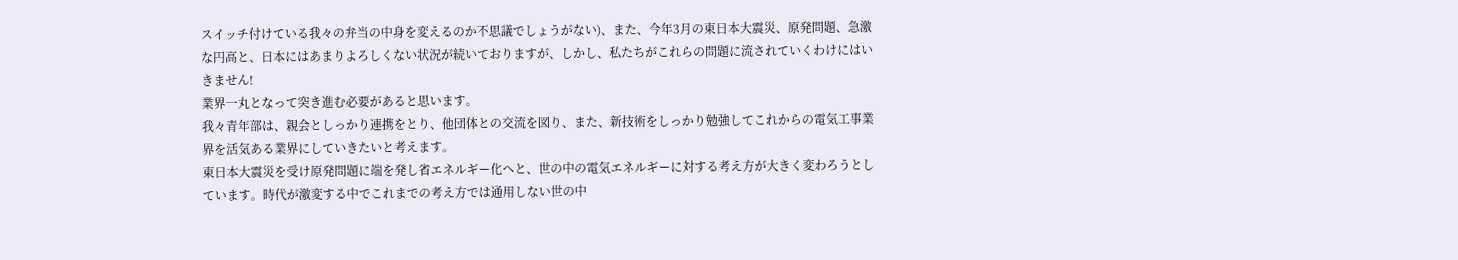スイッチ付けている我々の弁当の中身を変えるのか不思議でしょうがない)、また、今年3月の東日本大震災、原発問題、急激な円高と、日本にはあまりよろしくない状況が続いておりますが、しかし、私たちがこれらの問題に流されていくわけにはいきません!
業界一丸となって突き進む必要があると思います。
我々青年部は、親会としっかり連携をとり、他団体との交流を図り、また、新技術をしっかり勉強してこれからの電気工事業界を活気ある業界にしていきたいと考えます。
東日本大震災を受け原発問題に端を発し省エネルギー化へと、世の中の電気エネルギーに対する考え方が大きく変わろうとしています。時代が激変する中でこれまでの考え方では通用しない世の中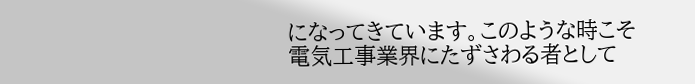になってきています。このような時こそ電気工事業界にたずさわる者として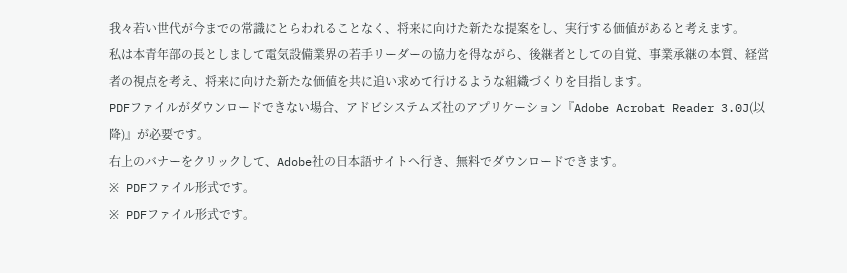我々若い世代が今までの常識にとらわれることなく、将来に向けた新たな提案をし、実行する価値があると考えます。
私は本青年部の長としまして電気設備業界の若手リーダーの協力を得ながら、後継者としての自覚、事業承継の本質、経営者の視点を考え、将来に向けた新たな価値を共に追い求めて行けるような組織づくりを目指します。
PDFファイルがダウンロードできない場合、アドビシステムズ社のアプリケーション『Adobe Acrobat Reader 3.0J(以降)』が必要です。
右上のバナーをクリックして、Adobe社の日本語サイトへ行き、無料でダウンロードできます。
※ PDFファイル形式です。
※ PDFファイル形式です。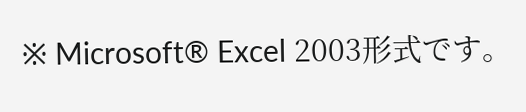※ Microsoft® Excel 2003形式です。